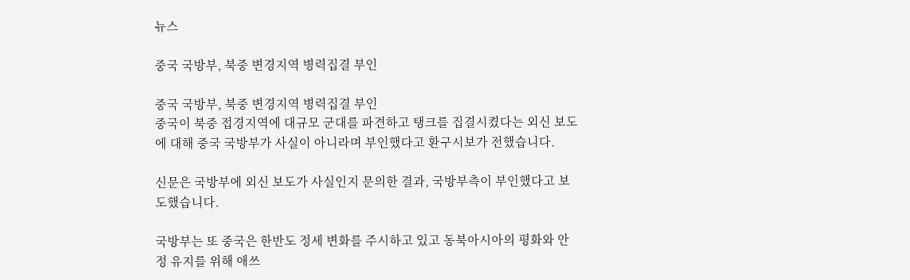뉴스

중국 국방부, 북중 변경지역 병력집결 부인

중국 국방부, 북중 변경지역 병력집결 부인
중국이 북중 접경지역에 대규모 군대를 파견하고 탱크를 집결시켰다는 외신 보도에 대해 중국 국방부가 사실이 아니라며 부인했다고 환구시보가 전했습니다.

신문은 국방부에 외신 보도가 사실인지 문의한 결과, 국방부측이 부인했다고 보도했습니다.

국방부는 또 중국은 한반도 정세 변화를 주시하고 있고 동북아시아의 평화와 안정 유지를 위해 애쓰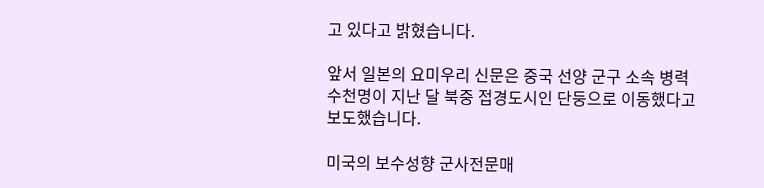고 있다고 밝혔습니다.

앞서 일본의 요미우리 신문은 중국 선양 군구 소속 병력 수천명이 지난 달 북중 접경도시인 단둥으로 이동했다고 보도했습니다.

미국의 보수성향 군사전문매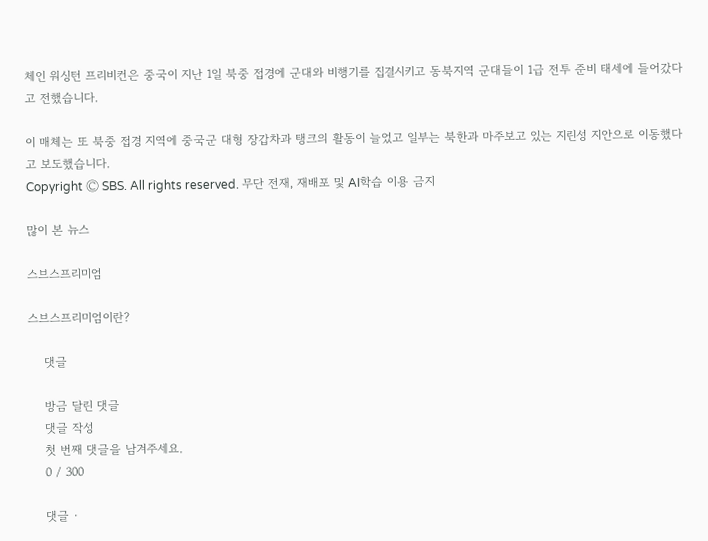체인 워싱턴 프리비컨은 중국이 지난 1일 북중 접경에 군대와 비행기를 집결시키고 동북지역 군대들이 1급 전투 준비 태세에 들어갔다고 전했습니다.

이 매체는 또 북중 접경 지역에 중국군 대형 장갑차과 탱크의 활동이 늘었고 일부는 북한과 마주보고 있는 지린성 지안으로 이동했다고 보도했습니다.
Copyright Ⓒ SBS. All rights reserved. 무단 전재, 재배포 및 AI학습 이용 금지

많이 본 뉴스

스브스프리미엄

스브스프리미엄이란?

    댓글

    방금 달린 댓글
    댓글 작성
    첫 번째 댓글을 남겨주세요.
    0 / 300

    댓글 ∙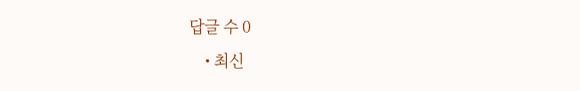답글 수 0
    • 최신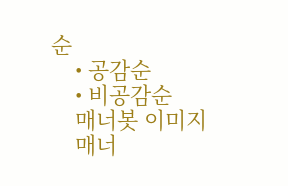순
    • 공감순
    • 비공감순
    매너봇 이미지
    매너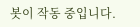봇이 작동 중입니다.